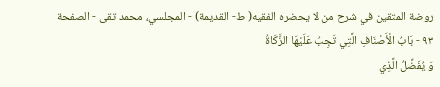روضة المتقين في شرح من لا يحضره الفقيه( ط- القديمة) - المجلسي، محمد تقى - الصفحة ٩٣ - بَابُ الْأَصْنَافِ الَّتِي تَجِبُ عَلَيْهَا الزَّكَاةُ
وَ يُفَضِّلُ الَّذِي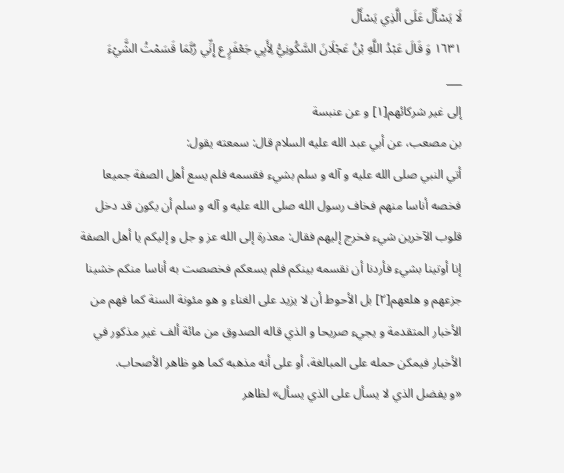لَا يَسْأَلُ عَلَى الَّذِي يَسْأَلُ
١٦٣١ وَ قَالَ عَبْدُ اللَّهِ بْنُ عَجْلَانَ السَّكُونِيُّ لِأَبِي جَعْفَرٍ ع إِنِّي رُبَّمَا قَسَمْتُ الشَّيْءَ
___
إلى غير شركائهم[١] و عن عنبسة
بن مصعب، عن أبي عبد الله عليه السلام قال: سمعته يقول:
أتي النبي صلى الله عليه و آله و سلم بشيء فقسمه فلم يسع أهل الصفة جميعا فخصه أناسا منهم فخاف رسول الله صلى الله عليه و آله و سلم أن يكون قد دخل قلوب الآخرين شيء فخرج إليهم فقال: معذرة إلى الله عز و جل و إليكم يا أهل الصفة إنا أوتينا بشيء فأردنا أن نقسمه بينكم فلم يسعكم فخصصت به أناسا منكم خشينا جزعهم و هلعهم[٢] بل الأحوط أن لا يزيد على الغناء و هو مئونة السنة كما فهم من الأخبار المتقدمة و يجيء صريحا و الذي قاله الصدوق من مائة ألف غير مذكور في الأخبار فيمكن حمله على المبالغة، أو على أنه مذهبه كما هو ظاهر الأصحاب.
«و يفضل الذي لا يسأل على الذي يسأل» لظاهر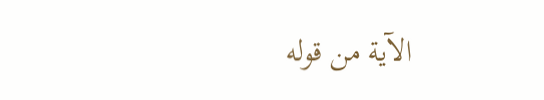الآية من قوله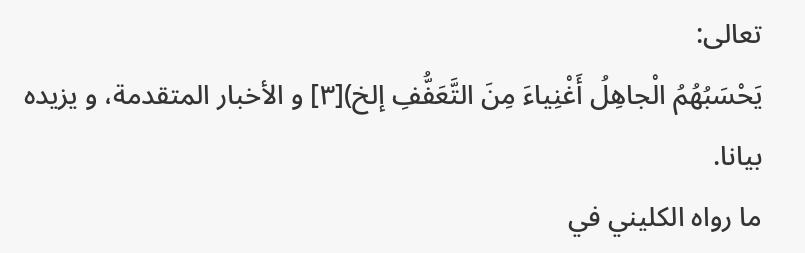تعالى:
يَحْسَبُهُمُ الْجاهِلُ أَغْنِياءَ مِنَ التَّعَفُّفِ إلخ)[٣] و الأخبار المتقدمة، و يزيده بيانا.
ما رواه الكليني في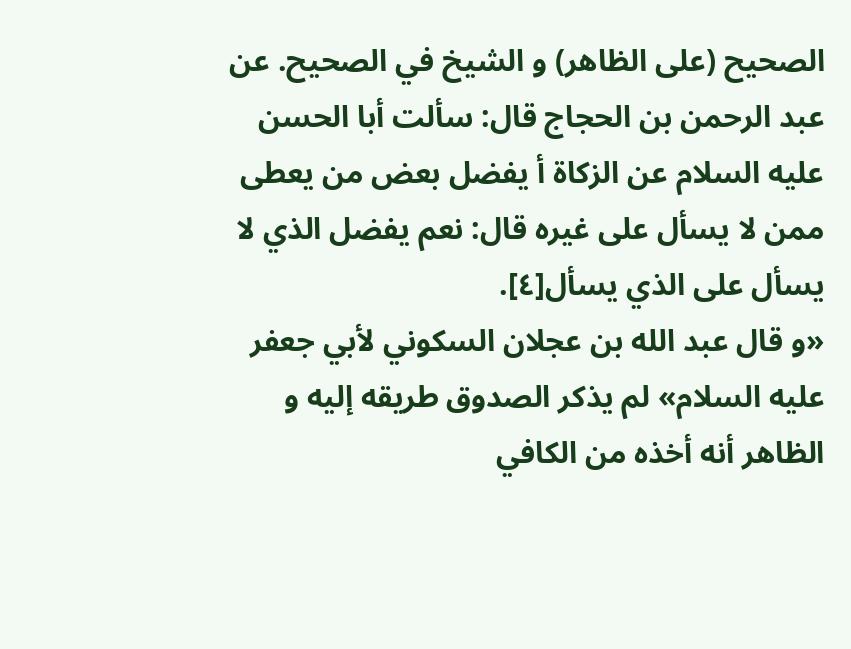الصحيح (على الظاهر) و الشيخ في الصحيح. عن عبد الرحمن بن الحجاج قال: سألت أبا الحسن عليه السلام عن الزكاة أ يفضل بعض من يعطى ممن لا يسأل على غيره قال: نعم يفضل الذي لا يسأل على الذي يسأل[٤].
«و قال عبد الله بن عجلان السكوني لأبي جعفر عليه السلام» لم يذكر الصدوق طريقه إليه و الظاهر أنه أخذه من الكافي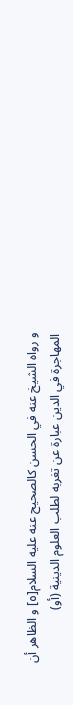و رواه الشيخ عنه في الحسن كالصحيح عنه عليه السلام[٥] و الظاهر أن المهاجرة في الدين عبارة عن تغربه لطلب العلوم الدينية (أو)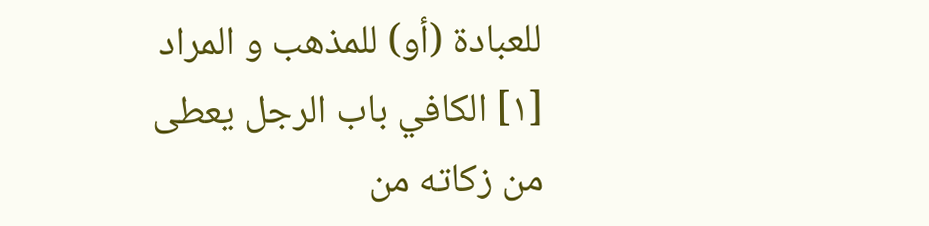للعبادة (أو) للمذهب و المراد
[١] الكافي باب الرجل يعطى من زكاته من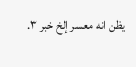يظن انه معسر إلخ خبر ٣.